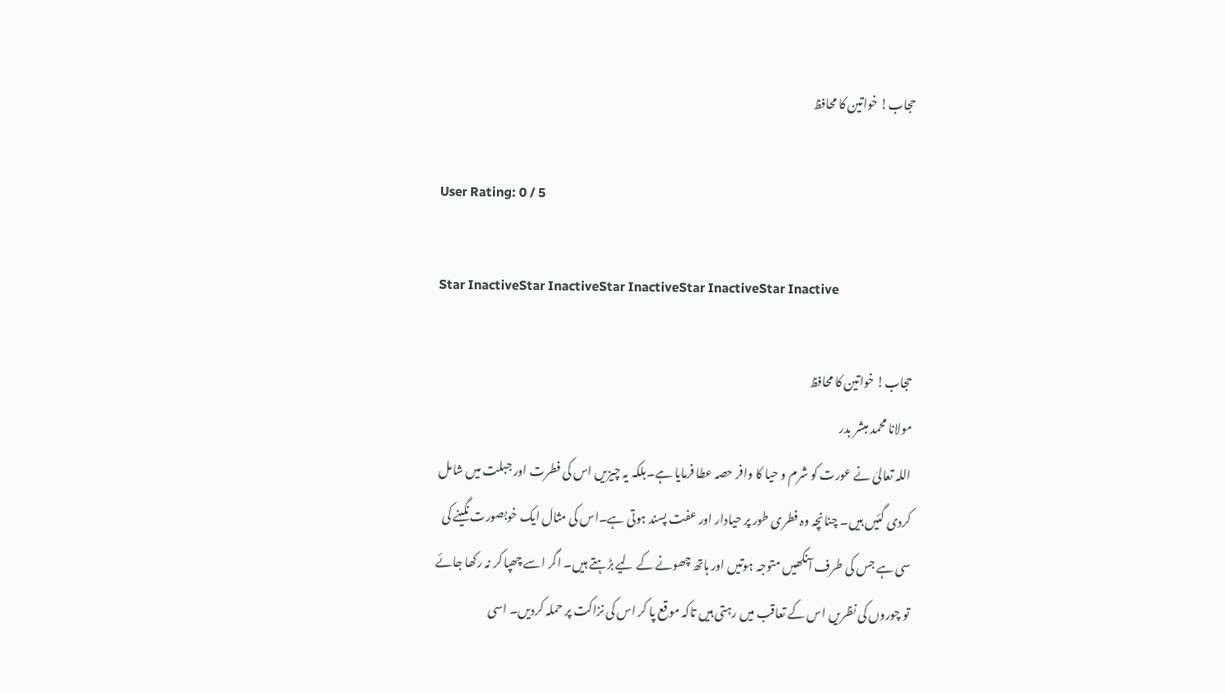حجاب! خواتین کا محافظ

User Rating: 0 / 5

Star InactiveStar InactiveStar InactiveStar InactiveStar Inactive

حجاب! خواتین کا محافظ
مولانا محمد مبشر بدر
اللہ تعالیٰ نے عورت کو شرم و حیا کا وافر حصہ عطا فرمایا ہے۔بلکہ یہ چیزیں اس کی فطرت اور جبلت میں شامل کردی گئیں ہیں۔ چنانچہ وہ فطری طور پر حیادار اور عفت پسند ہوتی ہے۔اس کی مثال ایک خوبصورت نگینے کی سی ہے جس کی طرف آنکھیں متوجہ ہوتیں اور ہاتھ چھونے کے لیے بڑہتے ہیں۔ اگر اسے چھپا کر نہ رکھا جائے تو چوروں کی نظریں اس کے تعاقب میں رہتی ہیں تاکہ موقع پا کر اس کی نزاکت پر حملہ کردیں۔ اسی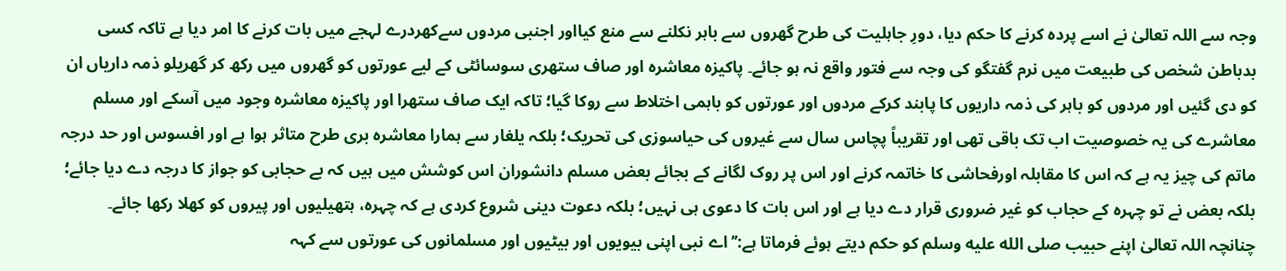وجہ سے اللہ تعالیٰ نے اسے پردہ کرنے کا حکم دیا، دورِ جاہلیت کی طرح گھروں سے باہر نکلنے سے منع کیااور اجنبی مردوں سےکھردرے لہجے میں بات کرنے کا امر دیا ہے تاکہ کسی بدباطن شخص کی طبیعت میں نرم گفتگو کی وجہ سے فتور واقع نہ ہو جائے۔ پاکیزہ معاشرہ اور صاف ستھری سوسائٹی کے لیے عورتوں کو گھروں میں رکھ کر گھریلو ذمہ داریاں ان کو دی گئیں اور مردوں کو باہر کی ذمہ داریوں کا پابند کرکے مردوں اور عورتوں کو باہمی اختلاط سے روکا گیا؛ تاکہ ایک صاف ستھرا اور پاکیزہ معاشرہ وجود میں آسکے اور مسلم معاشرے کی یہ خصوصیت اب تک باقی تھی اور تقریباً پچاس سال سے غیروں کی حیاسوزی کی تحریک؛ بلکہ یلغار سے ہمارا معاشرہ بری طرح متاثر ہوا ہے اور افسوس اور حد درجہ ماتم کی چیز یہ ہے کہ اس کا مقابلہ اورفحاشی کا خاتمہ کرنے اور اس پر روک لگانے کے بجائے بعض مسلم دانشوران اس کوشش میں ہیں کہ بے حجابی کو جواز کا درجہ دے دیا جائے؛ بلکہ بعض نے تو چہرہ کے حجاب کو غیر ضروری قرار دے دیا ہے اور اس بات کا دعوی ہی نہیں؛ بلکہ دعوت دینی شروع کردی ہے کہ چہرہ، ہتھیلیوں اور پیروں کو کھلا رکھا جائے۔
چنانچہ اللہ تعالیٰ اپنے حبیب صلى الله عليه وسلم کو حکم دیتے ہوئے فرماتا ہے:’’ اے نبی اپنی بیویوں اور بیٹیوں اور مسلمانوں کی عورتوں سے کہہ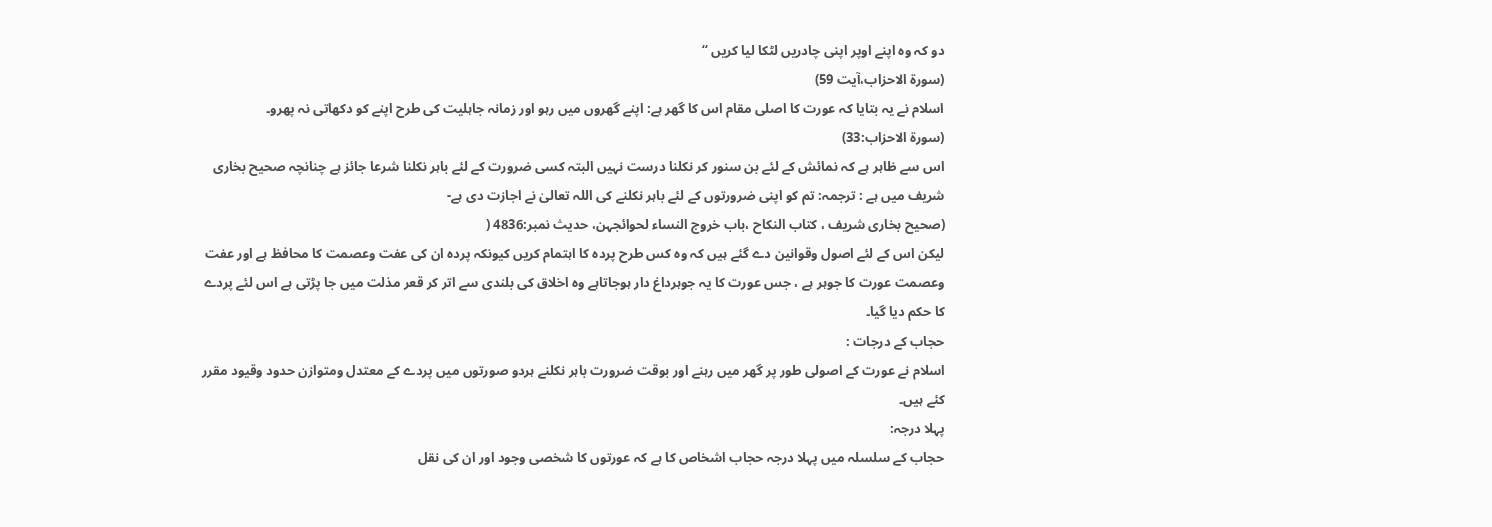دو کہ وہ اپنے اوپر اپنی چادریں لٹکا لیا کریں ‘‘
(سورۃ الاحزاب،آیت 59)
اسلام نے یہ بتایا کہ عورت کا اصلی مقام اس کا گھر ہے: اپنے گھروں میں رہو اور زمانہ جاہلیت کی طرح اپنے کو دکھاتی نہ پھرو۔
(سورۃ الاحزاب:33)
اس سے ظاہر ہے کہ نمائش کے لئے بن سنور کر نکلنا درست نہیں البتہ کسی ضرورت کے لئے باہر نکلنا شرعا جائز ہے چنانچہ صحیح بخاری شریف میں ہے : ترجمہ: تم کو اپنی ضرورتوں کے لئے باہر نکلنے کی اللہ تعالیٰ نے اجازت دی ہے-
(صحیح بخاری شریف ، کتاب النکاح ،باب خروج النساء لحوائجہن، حدیث نمبر:4836 (
لیکن اس کے لئے اصول وقوانین دے گئے ہیں کہ وہ کس طرح پردہ کا اہتمام کریں کیونکہ پردہ ان کی عفت وعصمت کا محافظ ہے اور عفت وعصمت عورت کا جوہر ہے ، جس عورت کا یہ جوہرداغ دار ہوجاتاہے وہ اخلاق کی بلندی سے اتر کر قعر مذلت میں جا پڑتی ہے اس لئے پردے کا حکم دیا گیا۔
حجاب کے درجات :
اسلام نے عورت کے اصولی طور پر گھر میں رہنے اور بوقت ضرورت باہر نکلنے ہردو صورتوں میں پردے کے معتدل ومتوازن حدود وقیود مقرر کئے ہیں۔
پہلا درجہ:
حجاب کے سلسلہ میں پہلا درجہ حجاب اشخاص کا ہے کہ عورتوں کا شخصی وجود اور ان کی نقل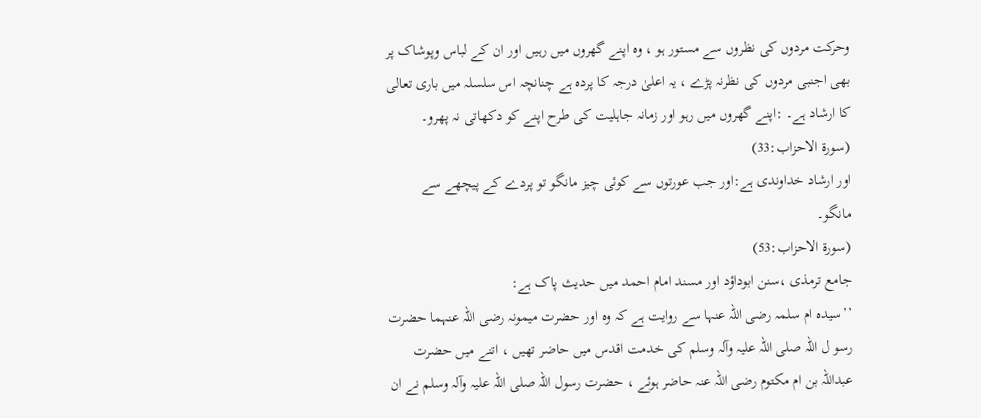وحرکت مردوں کی نظروں سے مستور ہو ، وہ اپنے گھروں میں رہیں اور ان کے لباس وپوشاک پر بھی اجنبی مردوں کی نظرنہ پڑے ، یہ اعلیٰ درجہ کا پردہ ہے چنانچہ اس سلسلہ میں باری تعالی کا ارشاد ہے۔ :اپنے گھروں میں رہو اور زمانہ جاہلیت کی طرح اپنے کو دکھاتی نہ پھرو۔
(سورۃ الاحزاب:33)
اور ارشاد خداوندی ہے:اور جب عورتوں سے کوئی چیز مانگو تو پردے کے پیچھے سے مانگو۔
(سورۃ الاحزاب:53)
جامع ترمذی ،سنن ابوداؤد اور مسند امام احمد میں حدیث پاک ہے:
’’سیدہ ام سلمہ رضی اللہ عنہا سے روایت ہے کہ وہ اور حضرت میمونہ رضی اللہ عنہما حضرت رسو ل اللہ صلی اللہ علیہ وآلہ وسلم کی خدمت اقدس میں حاضر تھیں ، اتنے میں حضرت عبداللہ بن ام مکتوم رضی اللہ عنہ حاضر ہوئے ، حضرت رسول اللہ صلی اللہ علیہ وآلہ وسلم نے ان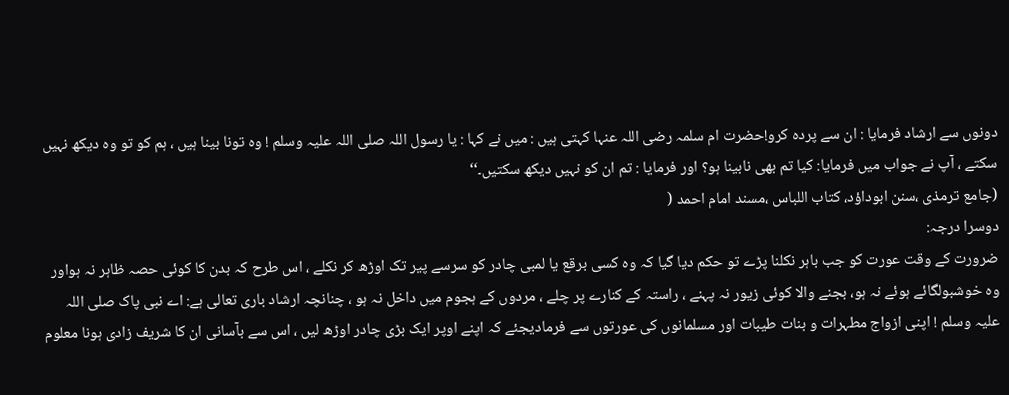دونوں سے ارشاد فرمایا : ان سے پردہ کرو!حضرت ام سلمہ رضی اللہ عنہا کہتی ہیں : میں نے کہا : یا رسول اللہ صلی اللہ علیہ وسلم ! وہ تونا بینا ہیں ، ہم کو تو وہ دیکھ نہیں سکتے ، آپ نے جواب میں فرمایا: کیا تم بھی نابینا ہو؟ اور فرمایا : تم ان کو نہیں دیکھ سکتیں۔‘‘
(جامع ترمذی ،سنن ابوداؤد، کتاب اللباس ،مسند امام احمد (
دوسرا درجہ:
ضرورت کے وقت عورت کو جب باہر نکلنا پڑے تو حکم دیا گیا کہ وہ کسی برقع یا لمبی چادر کو سرسے پیر تک اوڑھ کر نکلے ، اس طرح کہ بدن کا کوئی حصہ ظاہر نہ ہواور وہ خوشبولگائے ہوئے نہ ہو، بجنے والا کوئی زیور نہ پہنے ، راستہ کے کنارے پر چلے ، مردوں کے ہجوم میں داخل نہ ہو ، چنانچہ ارشاد باری تعالی ہے: اے نبی پاک صلی اللہ علیہ وسلم ! اپنی ازواج مطہرات و بنات طیبات اور مسلمانوں کی عورتوں سے فرمادیجئے کہ اپنے اوپر ایک بڑی چادر اوڑھ لیں ، اس سے بآسانی ان کا شریف زادی ہونا معلوم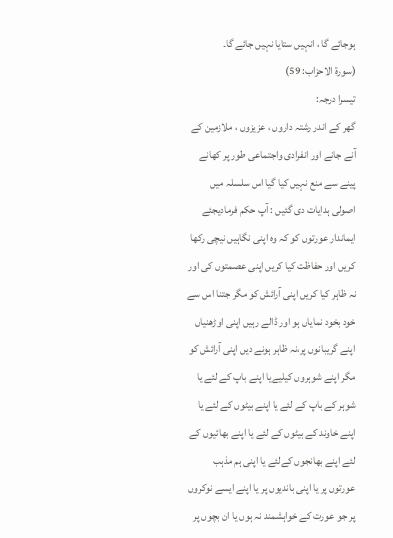ہوجائے گا ، انہیں ستایا نہیں جائے گا۔
(سورۃ الاحزاب: 59)
تیسرا درجہ:
گھر کے اندر رشتہ داروں ، عزیزوں ، ملازمین کے آنے جانے اور انفرادی واجتماعی طور پر کھانے پینے سے منع نہیں کیا گیا اس سلسلہ میں اصولی ہدایات دی گئیں : آپ حکم فرمادیجئے ایماندار عورتوں کو کہ وہ اپنی نگاہیں نیچی رکھا کریں اور حفاظت کیا کریں اپنی عصمتوں کی اور نہ ظاہر کیا کریں اپنی آرائش کو مگر جتنا اس سے خود بخود نمایاں ہو اور ڈالے رہیں اپنی اوڑھنیاں اپنے گریبانوں پر،نہ ظاہر ہونے دیں اپنی آرائش کو مگر اپنے شوہروں کیلیےیا اپنے باپ کے لئے یا شوہر کے باپ کے لئے یا اپنے بیٹوں کے لئے یا اپنے خاوند کے بیٹوں کے لئے یا اپنے بھائیوں کے لئے اپنے بھانجوں کےلئے یا اپنی ہم مذہب عورتوں پر یا اپنی باندیوں پر یا اپنے ایسے نوکروں پر جو عورت کے خواہشمند نہ ہوں یا ان بچوں پر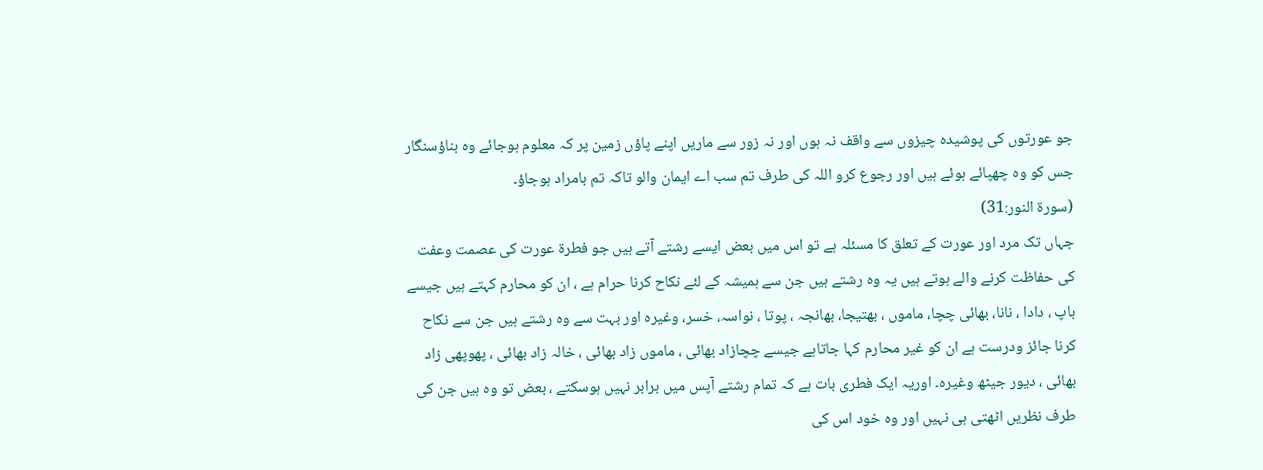جو عورتوں کی پوشیدہ چیزوں سے واقف نہ ہوں اور نہ زور سے ماریں اپنے پاؤں زمین پر کہ معلوم ہوجائے وہ بناؤسنگار جس کو وہ چھپائے ہوئے ہیں اور رجوع کرو اللہ کی طرف تم سب اے ایمان والو تاکہ تم بامراد ہوجاؤ۔
(سورۃ النور:31)
جہاں تک مرد اور عورت کے تعلق کا مسئلہ ہے تو اس میں بعض ایسے رشتے آتے ہیں جو فطرۃ عورت کی عصمت وعفت کی حفاظت کرنے والے ہوتے ہیں یہ وہ رشتے ہیں جن سے ہمیشہ کے لئے نکاح کرنا حرام ہے ، ان کو محارم کہتے ہیں جیسے باپ ، دادا ، نانا، بھائی چچا، ماموں ، بھتیجا، بھانجہ ، پوتا ، نواسہ، خسر، وغیرہ اور بہت سے وہ رشتے ہیں جن سے نکاح کرنا جائز ودرست ہے ان کو غیر محارم کہا جاتاہے جیسے چچازاد بھائی ، ماموں زاد بھائی ، خالہ زاد بھائی ، پھوپھی زاد بھائی ، دیور جیٹھ وغیرہ۔ اوریہ ایک فطری بات ہے کہ تمام رشتے آپس میں برابر نہیں ہوسکتے ، بعض تو وہ ہیں جن کی طرف نظریں اٹھتی ہی نہیں اور وہ خود اس کی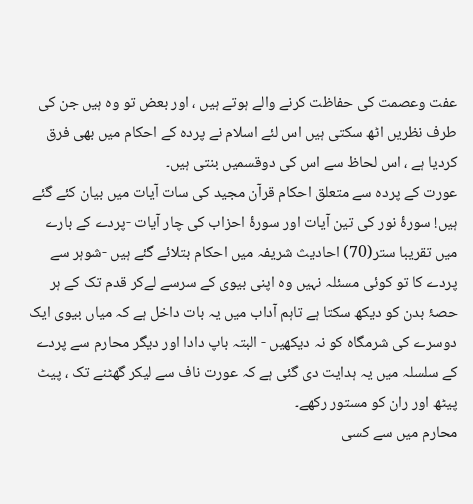عفت وعصمت کی حفاظت کرنے والے ہوتے ہیں ، اور بعض تو وہ ہیں جن کی طرف نظریں اٹھ سکتی ہیں اس لئے اسلام نے پردہ کے احکام میں بھی فرق کردیا ہے ، اس لحاظ سے اس کی دوقسمیں بنتی ہیں۔
عورت کے پردہ سے متعلق احکام قرآن مجید کی سات آیات میں بیان کئے گئے ہیں! سورۂ نور کی تین آیات اور سورۂ احزاب کی چار آیات -پردے کے بارے میں تقریبا ستر(70) احادیث شریفہ میں احکام بتلائے گئے ہیں -شوہر سے پردے کا تو کوئی مسئلہ نہیں وہ اپنی بیوی کے سرسے لےکر قدم تک کے ہر حصۂ بدن کو دیکھ سکتا ہے تاہم آداب میں یہ بات داخل ہے کہ میاں بیوی ایک دوسرے کی شرمگاہ کو نہ دیکھیں - البتہ باپ دادا اور دیگر محارم سے پردے کے سلسلہ میں یہ ہدایت دی گئی ہے کہ عورت ناف سے لیکر گھٹنے تک ، پیٹ پیٹھ اور ران کو مستور رکھے۔
محارم میں سے کسی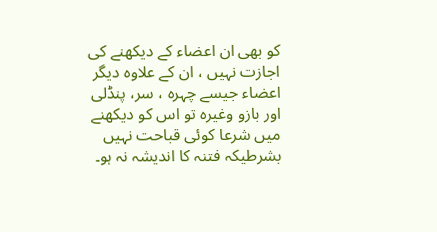کو بھی ان اعضاء کے دیکھنے کی اجازت نہیں ، ان کے علاوہ دیگر اعضاء جیسے چہرہ ، سر، پنڈلی اور بازو وغیرہ تو اس کو دیکھنے میں شرعا کوئی قباحت نہیں بشرطیکہ فتنہ کا اندیشہ نہ ہو۔